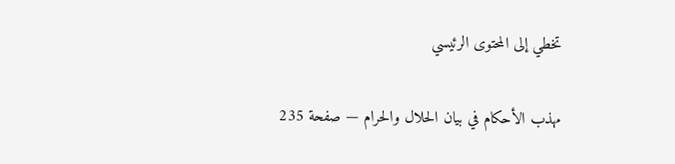تخطي إلى المحتوى الرئيسي

مهذب الأحكام في بيان الحلال والحرام — صفحة 235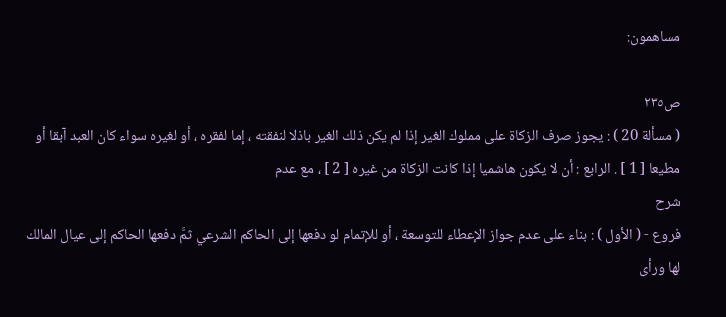مساهمون:

ص٢٣٥
( مسألة 20 ) : يجوز صرف الزكاة على مملوك الغير إذا لم يكن ذلك الغير باذلا لنفقته ، إما لفقره ، أو لغيره سواء كان العبد آبقا أو مطيعا [ 1 ] . الرابع : أن لا يكون هاشميا إذا كانت الزكاة من غيره [ 2 ] ، مع عدم
شرح
فروع - ( الأول ) : بناء على عدم جواز الإعطاء للتوسعة ، أو للإتمام لو دفعها إلى الحاكم الشرعي ثمَّ دفعها الحاكم إلى عيال المالك لها ورأى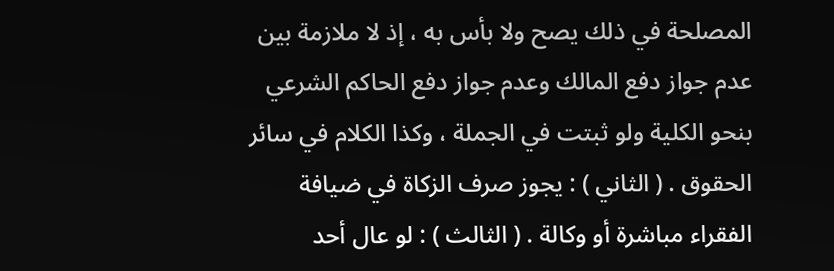المصلحة في ذلك يصح ولا بأس به ، إذ لا ملازمة بين عدم جواز دفع المالك وعدم جواز دفع الحاكم الشرعي بنحو الكلية ولو ثبتت في الجملة ، وكذا الكلام في سائر الحقوق . ( الثاني ) : يجوز صرف الزكاة في ضيافة الفقراء مباشرة أو وكالة . ( الثالث ) : لو عال أحد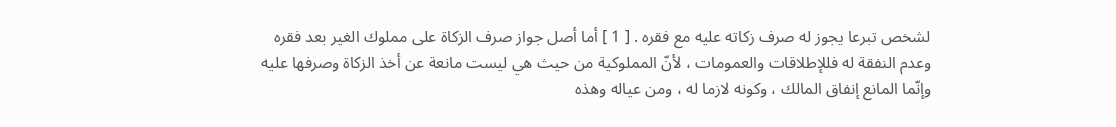لشخص تبرعا يجوز له صرف زكاته عليه مع فقره . [ 1 ] أما أصل جواز صرف الزكاة على مملوك الغير بعد فقره وعدم النفقة له فللإطلاقات والعمومات ، لأنّ المملوكية من حيث هي ليست مانعة عن أخذ الزكاة وصرفها عليه وإنّما المانع إنفاق المالك ، وكونه لازما له ، ومن عياله وهذه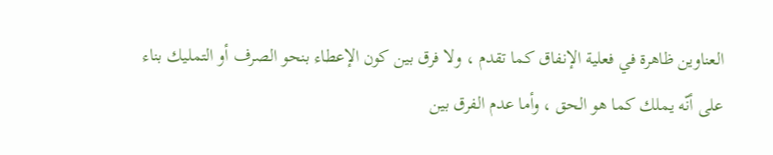العناوين ظاهرة في فعلية الإنفاق كما تقدم ، ولا فرق بين كون الإعطاء بنحو الصرف أو التمليك بناء على أنّه يملك كما هو الحق ، وأما عدم الفرق بين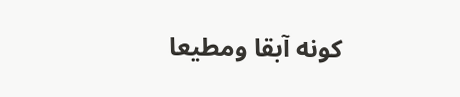كونه آبقا ومطيعا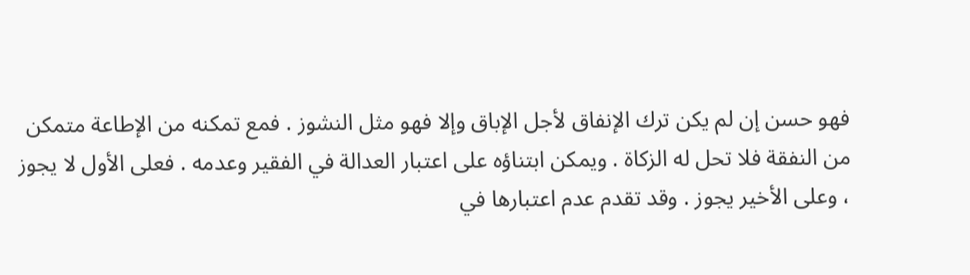فهو حسن إن لم يكن ترك الإنفاق لأجل الإباق وإلا فهو مثل النشوز . فمع تمكنه من الإطاعة متمكن من النفقة فلا تحل له الزكاة . ويمكن ابتناؤه على اعتبار العدالة في الفقير وعدمه . فعلى الأول لا يجوز ، وعلى الأخير يجوز . وقد تقدم عدم اعتبارها في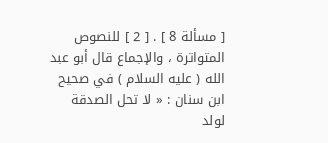[ مسألة 8 ] . [ 2 ] للنصوص المتواترة ، والإجماع قال أبو عبد الله ( عليه السلام ) في صحيح ابن سنان : « لا تحل الصدقة لولد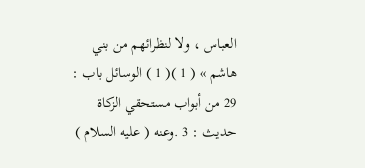العباس ، ولا لنظرائهم من بني هاشم » ( 1 )( 1 ) الوسائل باب : 29 من أبواب مستحقي الزكاة حديث : 3 .وعنه ( عليه السلام )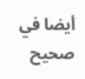أيضا في صحيح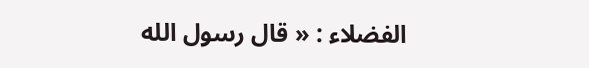الفضلاء : « قال رسول الله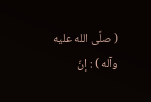( صلَّى الله عليه وآله ) : إنّ